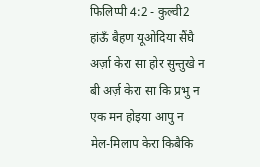फिलिप्पी 4:2 - कुल्वी2 हांऊँ बैहण यूओदिया सैंघै अर्ज़ा केरा सा होर सुन्तुखे न बी अर्ज़ केरा सा कि प्रभु न एक मन होइया आपु न मेल-मिलाप केरा किबैकि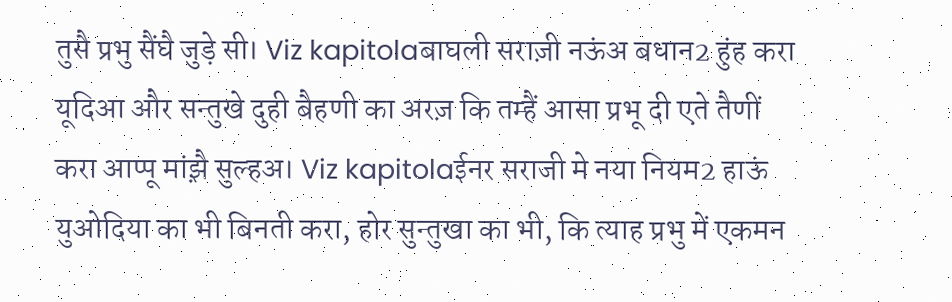तुसै प्रभु सैंघै जुड़े सी। Viz kapitolaबाघली सराज़ी नऊंअ बधान2 हुंह करा यूदिआ और सन्तुखे दुही बैहणी का अरज़ कि तम्हैं आसा प्रभू दी एते तैणीं करा आप्पू मांझ़ै सुल्हअ। Viz kapitolaईनर सराजी मे नया नियम2 हाऊं युओदिया का भी बिनती करा, होर सुन्तुखा का भी, कि त्याह प्रभु में एकमन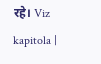रहे। Viz kapitola |